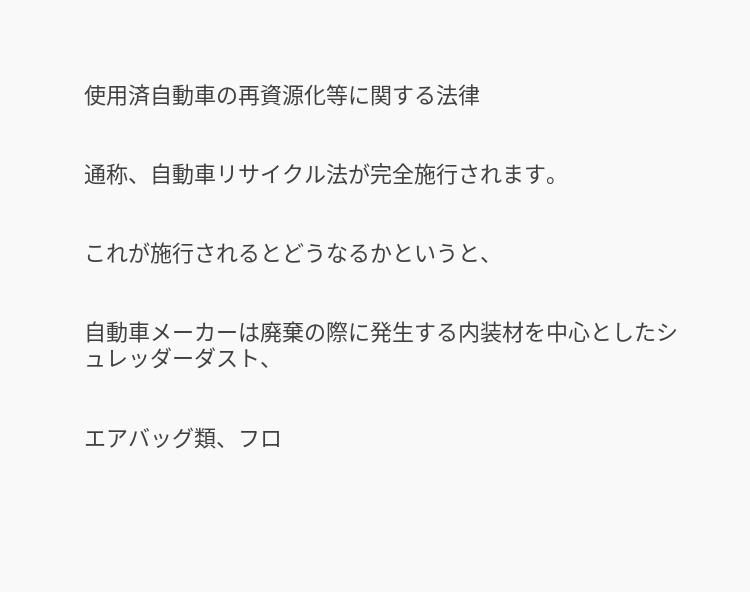使用済自動車の再資源化等に関する法律


通称、自動車リサイクル法が完全施行されます。


これが施行されるとどうなるかというと、


自動車メーカーは廃棄の際に発生する内装材を中心としたシュレッダーダスト、


エアバッグ類、フロ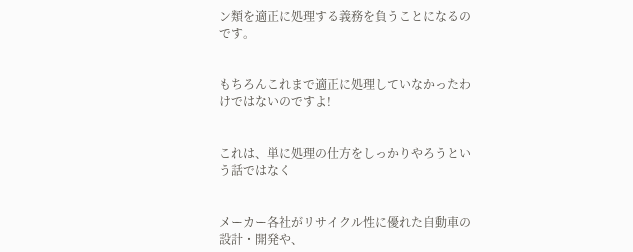ン類を適正に処理する義務を負うことになるのです。


もちろんこれまで適正に処理していなかったわけではないのですよ!


これは、単に処理の仕方をしっかりやろうという話ではなく


メーカー各社がリサイクル性に優れた自動車の設計・開発や、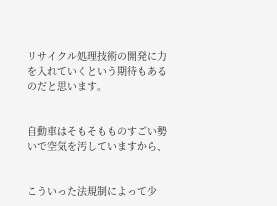リサイクル処理技術の開発に力を入れていくという期待もあるのだと思います。


自動車はそもそもものすごい勢いで空気を汚していますから、


こういった法規制によって少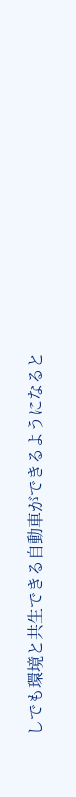しでも環境と共生できる自動車ができるようになると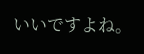いいですよね。